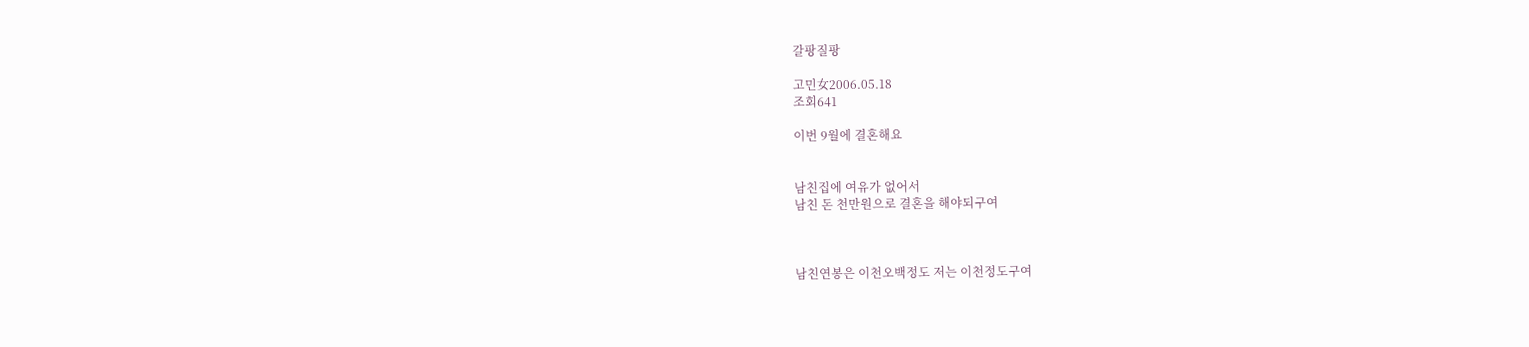갈팡질팡

고민女2006.05.18
조회641

이번 9월에 결혼해요


남친집에 여유가 없어서
남친 돈 천만원으로 결혼을 해야되구여



남친연봉은 이천오백정도 저는 이천정도구여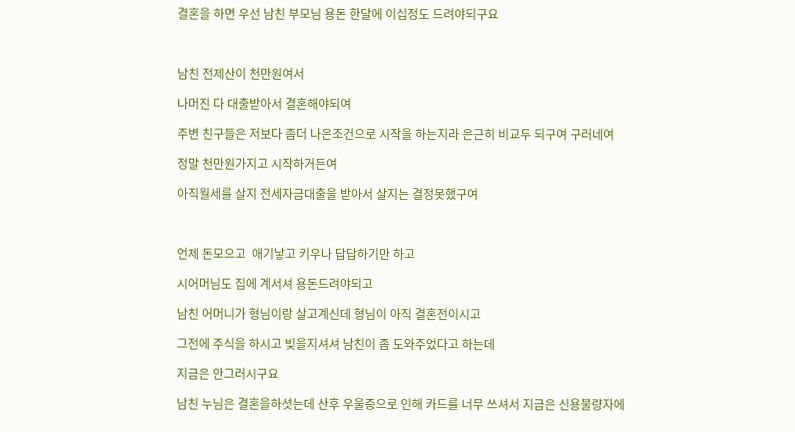결혼을 하면 우선 남친 부모님 용돈 한달에 이십정도 드려야되구요



남친 전제산이 천만원여서

나머진 다 대출받아서 결혼해야되여

주변 친구들은 저보다 좀더 나은조건으로 시작을 하는지라 은근히 비교두 되구여 구러네여

정말 천만원가지고 시작하거든여

아직월세를 살지 전세자금대출을 받아서 살지는 결정못했구여



언제 돈모으고  애기낳고 키우나 답답하기만 하고

시어머님도 집에 계서셔 용돈드려야되고

남친 어머니가 형님이랑 살고계신데 형님이 아직 결혼전이시고

그전에 주식을 하시고 빚을지셔셔 남친이 좀 도와주었다고 하는데

지금은 안그러시구요

남친 누님은 결혼을하셧는데 산후 우울증으로 인해 카드를 너무 쓰셔서 지금은 신용불량자에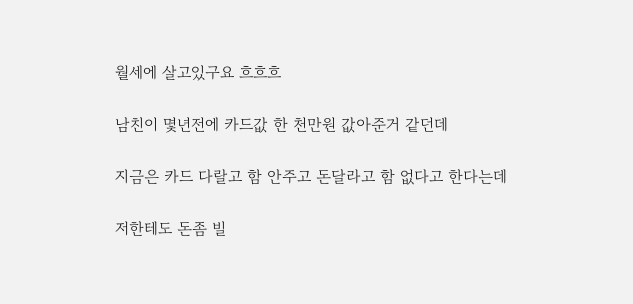월세에 살고있구요 흐흐흐

남친이 몇년전에 카드값 한 천만원 값아준거 같던데

지금은 카드 다랄고 함 안주고 돈달라고 함 없다고 한다는데

저한테도 돈좀 빌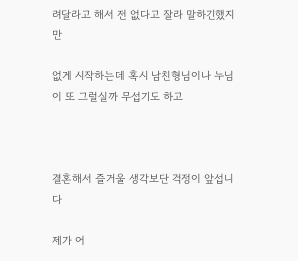려달라고 해서 전 없다고 잘라 말하긴했지만

없게 시작하는데 혹시 남친형님이나 누님이 또 그럴실까 무섭기도 하고



결혼해서 즐거울 생각보단 걱정이 앞섭니다

제가 어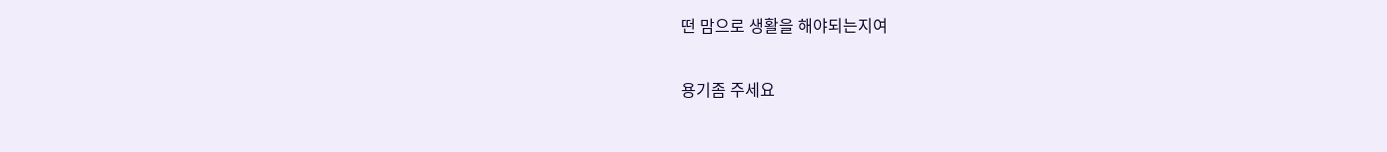떤 맘으로 생활을 해야되는지여

용기좀 주세요